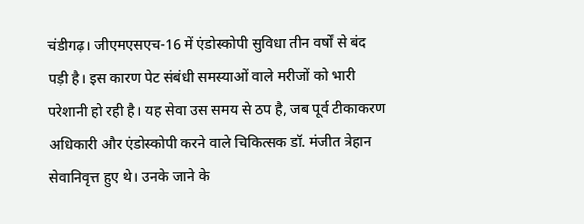चंडीगढ़। जीएमएसएच-16 में एंडोस्कोपी सुविधा तीन वर्षों से बंद पड़ी है। इस कारण पेट संबंधी समस्याओं वाले मरीजों को भारी परेशानी हो रही है। यह सेवा उस समय से ठप है, जब पूर्व टीकाकरण अधिकारी और एंडोस्कोपी करने वाले चिकित्सक डॉ. मंजीत त्रेहान सेवानिवृत्त हुए थे। उनके जाने के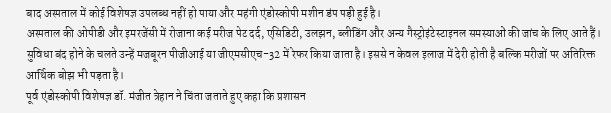बाद अस्पताल में कोई विशेषज्ञ उपलब्ध नहीं हो पाया और महंगी एंडोस्कोपी मशीन डंप पड़ी हुई है।
अस्पताल की ओपीडी और इमरजेंसी में रोजाना कई मरीज पेट दर्द, एसिडिटी, उलझन, ब्लीडिंग और अन्य गैस्ट्रोइंटेस्टाइनल समस्याओं की जांच के लिए आते हैं। सुविधा बंद होने के चलते उन्हें मजबूरन पीजीआई या जीएमसीएच-32 में रेफर किया जाता है। इससे न केवल इलाज में देरी होती है बल्कि मरीजों पर अतिरिक्त आर्थिक बोझ भी पड़ता है।
पूर्व एंडोस्कोपी विशेषज्ञ डॉ. मंजीत त्रेहान ने चिंता जताते हुए कहा कि प्रशासन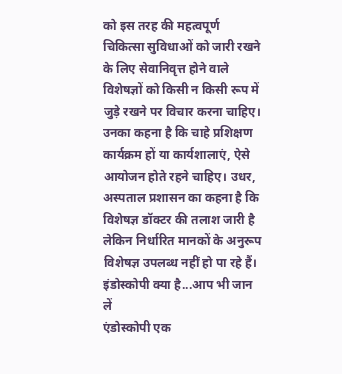को इस तरह की महत्वपूर्ण चिकित्सा सुविधाओं को जारी रखने के लिए सेवानिवृत्त होने वाले विशेषज्ञों को किसी न किसी रूप में जुड़े रखने पर विचार करना चाहिए। उनका कहना है कि चाहे प्रशिक्षण कार्यक्रम हों या कार्यशालाएं, ऐसे आयोजन होते रहने चाहिए। उधर, अस्पताल प्रशासन का कहना है कि विशेषज्ञ डॉक्टर की तलाश जारी है लेकिन निर्धारित मानकों के अनुरूप विशेषज्ञ उपलब्ध नहीं हो पा रहे हैं।
इंडोस्कोपी क्या है...आप भी जान लें
एंडोस्कोपी एक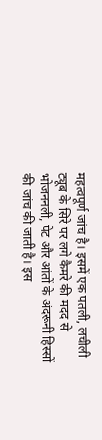महत्वपूर्ण जांच है। इसमें एक पतली, लचीली ट्यूब के सिरे पर लगे कैमरे की मदद से भोजननली, पेट और आंतों के अंदरूनी हिस्सों की जांच की जाती है। इस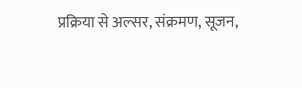प्रक्रिया से अल्सर, संक्रमण, सूजन,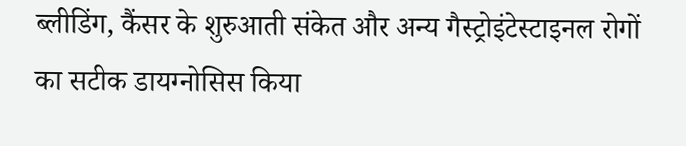ब्लीडिंग, कैंसर के शुरुआती संकेत और अन्य गैस्ट्रोइंटेस्टाइनल रोगों का सटीक डायग्नोसिस किया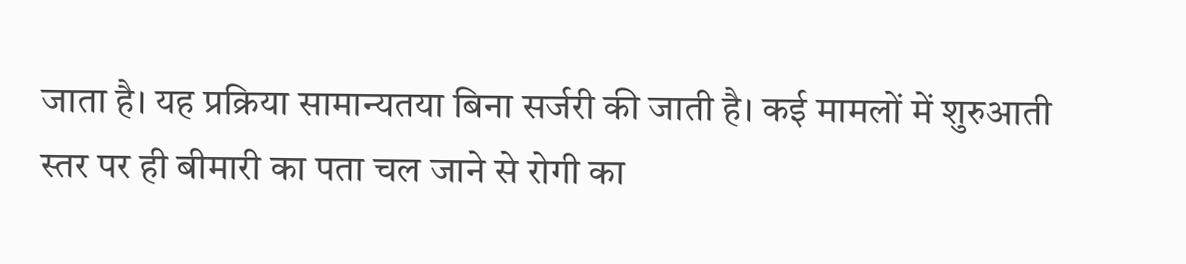जाता है। यह प्रक्रिया सामान्यतया बिना सर्जरी की जाती है। कई मामलों में शुरुआती स्तर पर ही बीमारी का पता चल जाने से रोगी का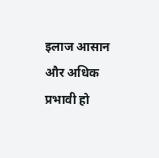इलाज आसान और अधिक प्रभावी हो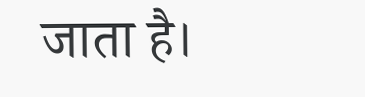जाता है।